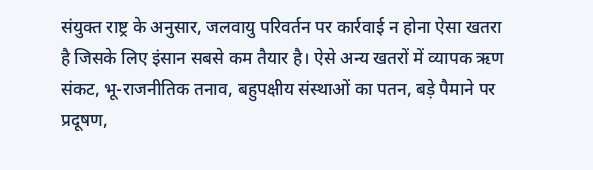संयुक्त राष्ट्र के अनुसार, जलवायु परिवर्तन पर कार्रवाई न होना ऐसा खतरा है जिसके लिए इंसान सबसे कम तैयार है। ऐसे अन्य खतरों में व्यापक ऋण संकट, भू-राजनीतिक तनाव, बहुपक्षीय संस्थाओं का पतन, बड़े पैमाने पर प्रदूषण,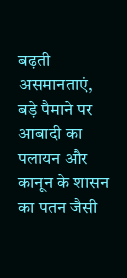बढ़ती असमानताएं, बड़े पैमाने पर आबादी का पलायन और कानून के शासन का पतन जैसी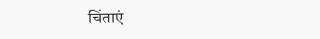चिंताएं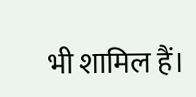भी शामिल हैं।